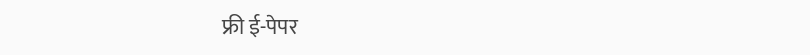फ्री ई-पेपर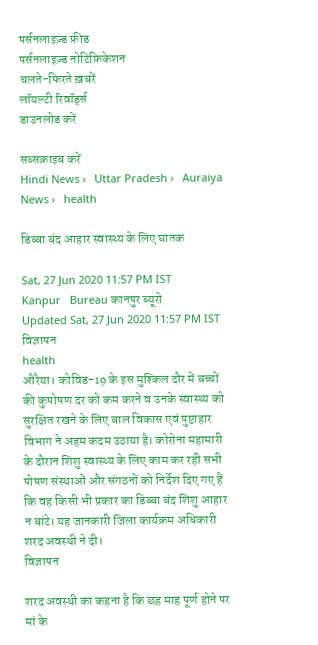पर्सनलाइज़्ड फ़ीड
पर्सनलाइज़्ड नोटिफ़िकेशन
चलते-फिरते ख़बरें
लॉयल्टी रिवॉर्ड्स
डाउनलोड करें

सब्सक्राइब करें
Hindi News ›   Uttar Pradesh ›   Auraiya News ›   health

डिब्बा बंद आहार स्वास्थ्य के लिए घातक

Sat, 27 Jun 2020 11:57 PM IST
Kanpur   Bureau कानपुर ब्यूरो
Updated Sat, 27 Jun 2020 11:57 PM IST
विज्ञापन
health
औरैया। कोविड-19 के इस मुश्किल दौर में बच्चों की कुपोषण दर को कम करने व उनके स्वास्थ्य को सुरक्षित रखने के लिए बाल विकास एवं पुष्टाहार विभाग ने अहम कदम उठाया है। कोरोना महामारी के दौरान शिशु स्वास्थ्य के लिए काम कर रही सभी पोषण संस्थाओं और संगठनों को निर्देश दिए गए हैं कि वह किसी भी प्रकार का डिब्बा बंद शिशु आहार न बांटे। यह जानकारी जिला कार्यक्रम अधिकारी शरद अवस्थी ने दी।
विज्ञापन

शरद अवस्थी का कहना है कि छह माह पूर्ण होने पर मां के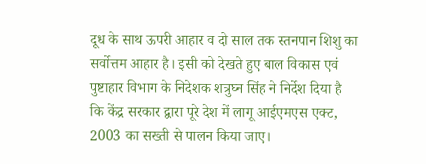दूध के साथ ऊपरी आहार व दो साल तक स्तनपान शिशु का सर्वोत्तम आहार है। इसी को देखते हुए बाल विकास एवं पुष्टाहार विभाग के निदेशक शत्रुघ्न सिंह ने निर्देश दिया है कि केंद्र सरकार द्वारा पूरे देश में लागू आईएमएस एक्ट, 2003 का सख्ती से पालन किया जाए।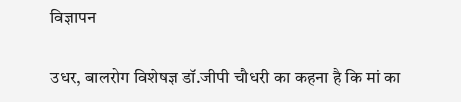विज्ञापन

उधर, बालरोग विशेषज्ञ डॉ.जीपी चौधरी का कहना है कि मां का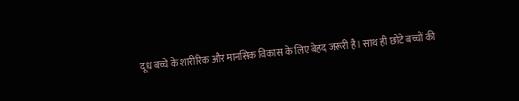दूध बच्चे के शारीरिक और मानसिक विकास के लिए बेहद जरूरी है। साथ ही छोटे बच्चों की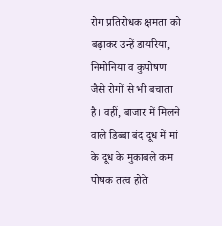रोग प्रतिरोधक क्षमता को बढ़ाकर उन्हें डायरिया, निमोनिया व कुपोषण जैसे रोगों से भी बचाता है। वहीं, बाजार में मिलने वाले डिब्बा बंद दूध में मां के दूध के मुकाबले कम पोषक तत्व होते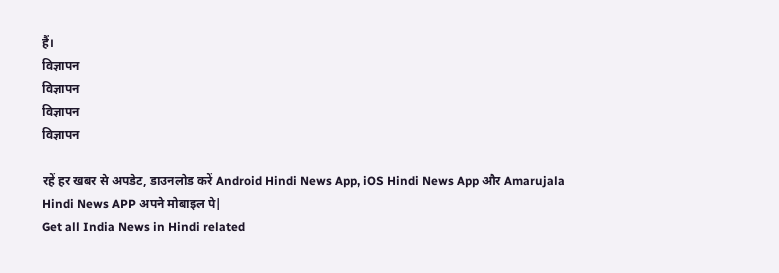हैं।
विज्ञापन
विज्ञापन
विज्ञापन
विज्ञापन

रहें हर खबर से अपडेट, डाउनलोड करें Android Hindi News App, iOS Hindi News App और Amarujala Hindi News APP अपने मोबाइल पे|
Get all India News in Hindi related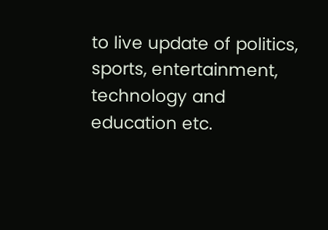to live update of politics, sports, entertainment, technology and education etc.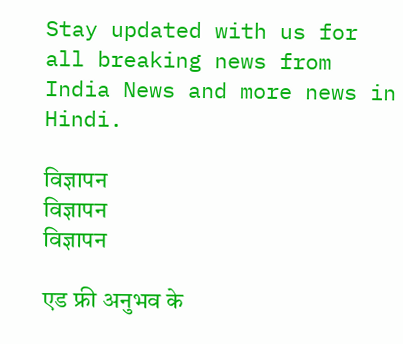Stay updated with us for all breaking news from India News and more news in Hindi.

विज्ञापन
विज्ञापन
विज्ञापन

एड फ्री अनुभव के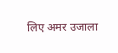लिए अमर उजाला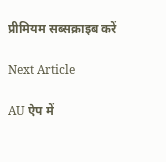प्रीमियम सब्सक्राइब करें

Next Article

AU ऐप में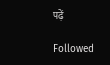पढ़ें

Followed